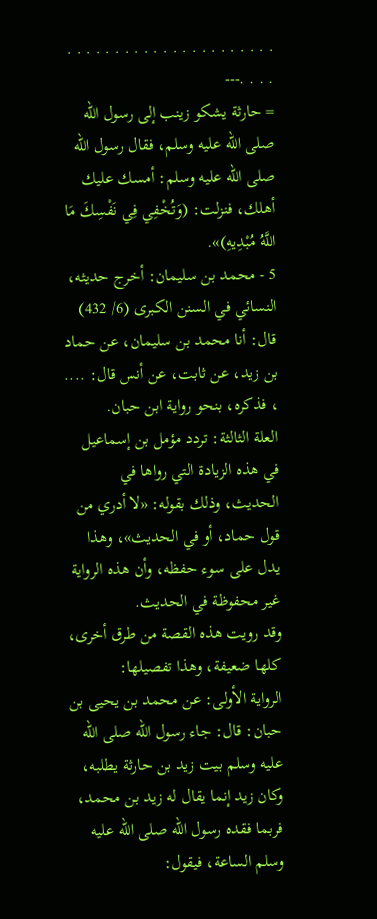. . . . . . . . . . . . . . . . . . . . . . . . . .---
= حارثة يشكو زينب إلى رسول الله صلى الله عليه وسلم، فقال رسول الله صلى الله عليه وسلم: أمسك عليك أهلك، فنزلت: (وَتُخْفِي فِي نَفْسِكَ مَا اللَّهُ مُبْدِيهِ)».
5 - محمد بن سليمان: أخرج حديثه، النسائي في السنن الكبرى (6/ 432) قال: أنا محمد بن سليمان، عن حماد بن زيد، عن ثابت، عن أنس قال: .... ، فذكره، بنحو رواية ابن حبان.
العلة الثالثة: تردد مؤمل بن إسماعيل في هذه الزيادة التي رواها في الحديث، وذلك بقوله: «لا أدري من قول حماد، أو في الحديث»، وهذا يدل على سوء حفظه، وأن هذه الرواية غير محفوظة في الحديث.
وقد رويت هذه القصة من طرق أخرى، كلها ضعيفة، وهذا تفصيلها:
الرواية الأولى: عن محمد بن يحيى بن حبان: قال: جاء رسول الله صلى الله عليه وسلم بيت زيد بن حارثة يطلبه، وكان زيد إنما يقال له زيد بن محمد، فربما فقده رسول الله صلى الله عليه وسلم الساعة، فيقول: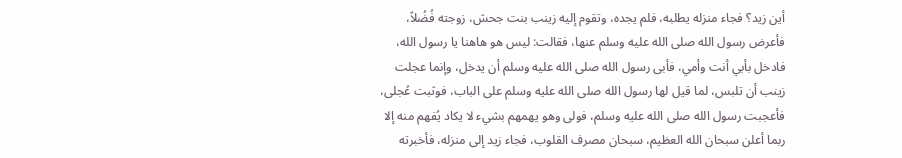أين زيد؟ فجاء منزله يطلبه، فلم يجده، وتقوم إليه زينب بنت جحش، زوجته فُضُلاً، فأعرض رسول الله صلى الله عليه وسلم عنها، فقالت: ليس هو هاهنا يا رسول الله، فادخل بأبي أنت وأمي، فأبى رسول الله صلى الله عليه وسلم أن يدخل، وإنما عجلت زينب أن تلبس، لما قيل لها رسول الله صلى الله عليه وسلم على الباب، فوثبت عُجلى، فأعجبت رسول الله صلى الله عليه وسلم، فولى وهو يهمهم بشيء لا يكاد يُفهم منه إلا ربما أعلن سبحان الله العظيم، سبحان مصرف القلوب، فجاء زيد إلى منزله، فأخبرته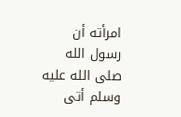امرأته أن رسول الله صلى الله عليه وسلم أتى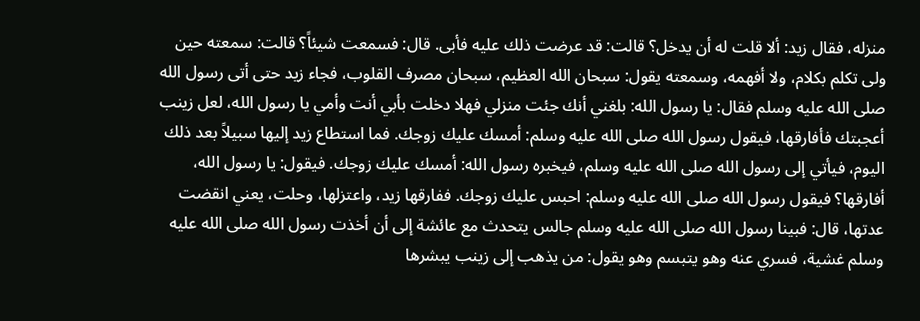منزله، فقال زيد: ألا قلت له أن يدخل؟ قالت: قد عرضت ذلك عليه فأبى. قال: فسمعت شيئاً؟ قالت: سمعته حين ولى تكلم بكلام، ولا أفهمه، وسمعته يقول: سبحان الله العظيم، سبحان مصرف القلوب، فجاء زيد حتى أتى رسول الله صلى الله عليه وسلم فقال: يا رسول الله: بلغني أنك جئت منزلي فهلا دخلت بأبي أنت وأمي يا رسول الله، لعل زينب أعجبتك فأفارقها، فيقول رسول الله صلى الله عليه وسلم: أمسك عليك زوجك. فما استطاع زيد إليها سبيلاً بعد ذلك اليوم، فيأتي إلى رسول الله صلى الله عليه وسلم، فيخبره رسول الله: أمسك عليك زوجك. فيقول: يا رسول الله، أفارقها؟ فيقول رسول الله صلى الله عليه وسلم: احبس عليك زوجك. ففارقها زيد، واعتزلها، وحلت، يعني انقضت عدتها، قال: فبينا رسول الله صلى الله عليه وسلم جالس يتحدث مع عائشة إلى أن أخذت رسول الله صلى الله عليه وسلم غشية، فسري عنه وهو يتبسم وهو يقول: من يذهب إلى زينب يبشرها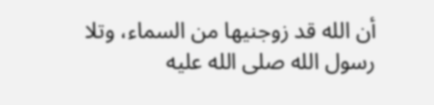أن الله قد زوجنيها من السماء، وتلا رسول الله صلى الله عليه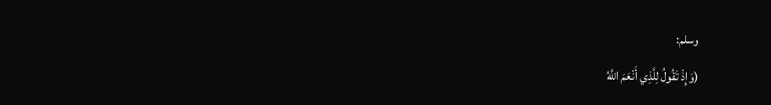وسلم:
(وَإِذْ تَقُولُ لِلَّذِي أَنْعَمَ اللَّهُ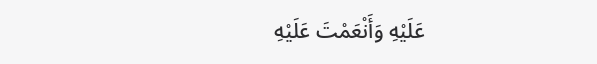عَلَيْهِ وَأَنْعَمْتَ عَلَيْهِ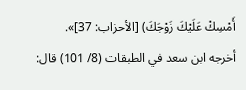أَمْسِكْ عَلَيْكَ زَوْجَكَ) [الأحزاب: 37]».
أخرجه ابن سعد في الطبقات (8/ 101) قال: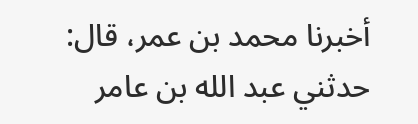أخبرنا محمد بن عمر، قال: حدثني عبد الله بن عامر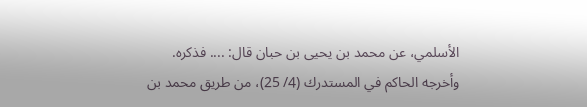الأسلمي، عن محمد بن يحيى بن حبان قال: .... فذكره.
وأخرجه الحاكم في المستدرك (4/ 25)، من طريق محمد بن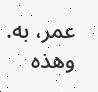عمر، به.
وهذه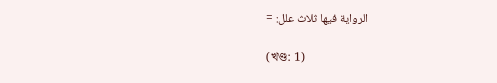الرواية فيها ثلاث علل: =

(খণ্ড: 1)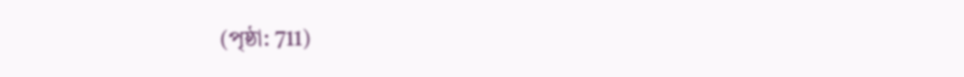(পৃষ্ঠা: 711)